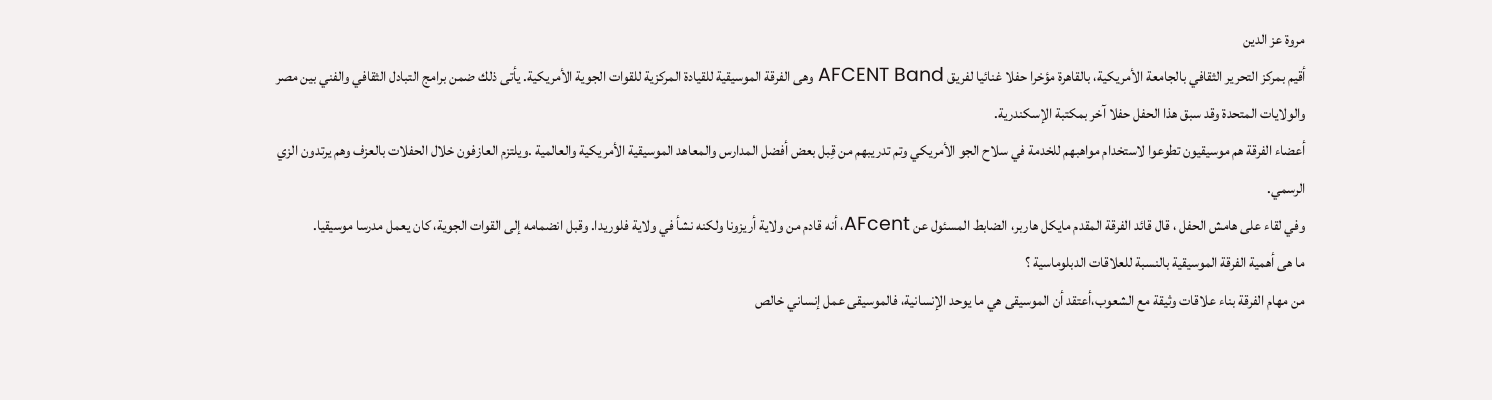مروة عز الدين
أقيم بمركز التحرير الثقافي بالجامعة الأمريكية، بالقاهرة مؤخرا حفلا غنائيا لفريق AFCENT Band وهى الفرقة الموسيقية للقيادة المركزية للقوات الجوية الأمريكية. يأتى ذلك ضمن برامج التبادل الثقافي والفني بين مصر والولايات المتحدة وقد سبق هذا الحفل حفلا آخر بمكتبة الإسكندرية.
أعضاء الفرقة هم موسيقيون تطوعوا لاستخدام مواهبهم للخدمة في سلاح الجو الأمريكي وتم تدريبهم من قِبل بعض أفضل المدارس والمعاهد الموسيقية الأمريكية والعالمية .ويلتزم العازفون خلال الحفلات بالعزف وهم يرتدون الزي الرسمي.
وفي لقاء على هامش الحفل ، قال قائد الفرقة المقدم مايكل هاربر، الضابط المسئول عن AFcent، أنه قادم من ولاية أريزونا ولكنه نشأ في ولاية فلوريدا. وقبل انضمامه إلى القوات الجوية، كان يعمل مدرسا موسيقيا.
ما هى أهمية الفرقة الموسيقية بالنسبة للعلاقات الدبلوماسية ؟
من مهام الفرقة بناء علاقات وثيقة مع الشعوب،أعتقد أن الموسيقى هي ما يوحد الإنسانية، فالموسيقى عمل إنساني خالص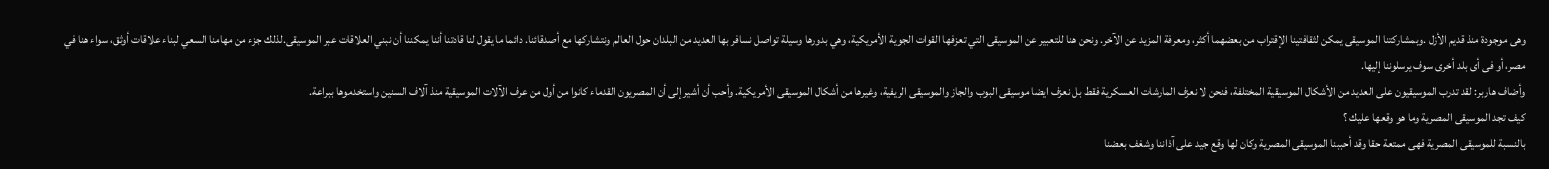وهى موجودة منذ قديم الأزل .وبمشاركتنا الموسيقى يمكن لثقافتينا الإقتراب من بعضهما أكثر، ومعرفة المزيد عن الآخر. ونحن هنا للتعبير عن الموسيقى التي تعزفها القوات الجوية الأمريكية، وهي بدورها وسيلة تواصل نسافر بها العديد من البلدان حول العالم ونتشاركها مع أصدقائنا. دائما ما يقول لنا قادتنا أننا يمكننا أن نبني العلاقات عبر الموسيقى.لذلك جزء من مهامنا السعي لبناء علاقات أوثق، سواء هنا في مصر، أو فى أى بلد أخرى سوف يرسلوننا إليها.
وأضاف هاربر: لقد تدرب الموسيقيون على العديد من الأشكال الموسيقية المختلفة، فنحن لا نعزف المارشات العسكرية فقط بل نعزف ايضا موسيقى البوب والجاز والموسيقى الريفية، وغيرها من أشكال الموسيقى الأمريكية. وأحب أن أشير إلى أن المصريون القدماء كانوا من أول من عرف الآلات الموسيقية منذ آلاف السنين واستخدموها ببراعة.
كيف تجد الموسيقى المصرية وما هو وقعها عليك ؟
بالنسبة للموسيقى المصرية فهى ممتعة حقا وقد أحببنا الموسيقى المصرية وكان لها وقع جيد على آذاننا وشغف بعضنا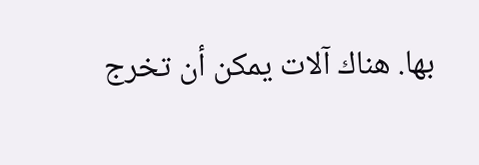بها. هناك آلات يمكن أن تخرج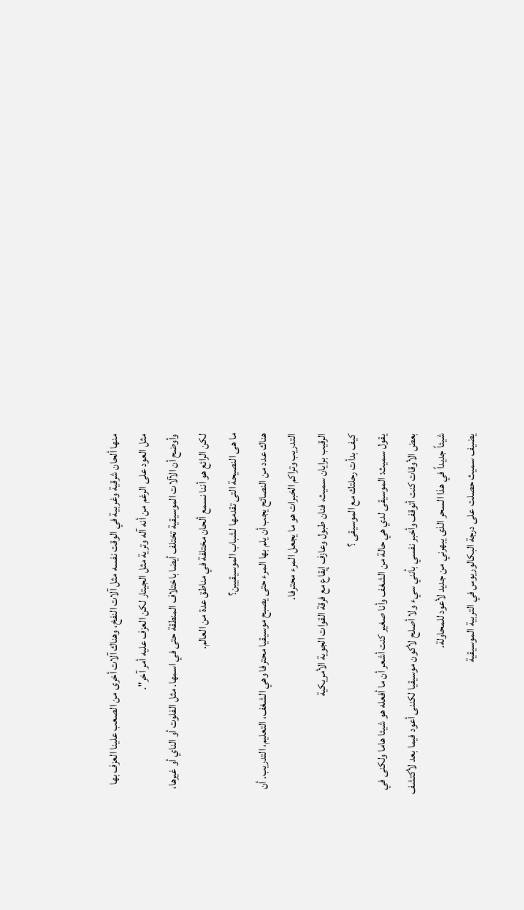منها ألحان شرقية وغربية في الوقت نفسه مثل آلات النفخ، وهناك آلات أخرى من الصعب علينا العزف بها مثل العود على الرغم من أنه آله وترية مثل الجيتار لكن العزف عليه أمر آخر".
وأوضح أن الآلات الموسيقية تختلف أيضا باختلاف المنطقة حتى في اسمها. مثل الفلوت أو الناي أو غيرها، لكن الرائع هو أننا نسمع ألحان مختلفة في مناطق عدة من العالم.
ما هى النصيحة التى تقدمها لشباب الموسيقيين؟
هناك عدد من النصائح يجب أن يلم بها المرء حتى يصبح موسيقيا محترفا وهي الشغف، التعليم، التدريب. أن التدريب وتراكم الخبرات هو ما يجعل المرء محترفا.
الرقيب برايان سميث، فنان طبول وعازف إيقاع مع فرقة القوات الجوية الأمريكية
كيف بدأت رحلتك مع الموسيقى ؟
يقول سميث: الموسيقى لدي هي حالة من الشغف وأنا صغير كنت أشعر أن ما أفعله هو شيئا هاما ولكنى في بعض الأوقات كنت أتوقف وأخبر نفسي بأنني سيء ولا أصلح لأكون موسيقيا لكننى أعود فيما بعد لأكتشف شيئاً جديداً في هذا السحر الذى يبهرني من جديد لأعود للمحاولة.
يضيف سميث حصلت على درجة البكالوريوس في التربية الموسيقية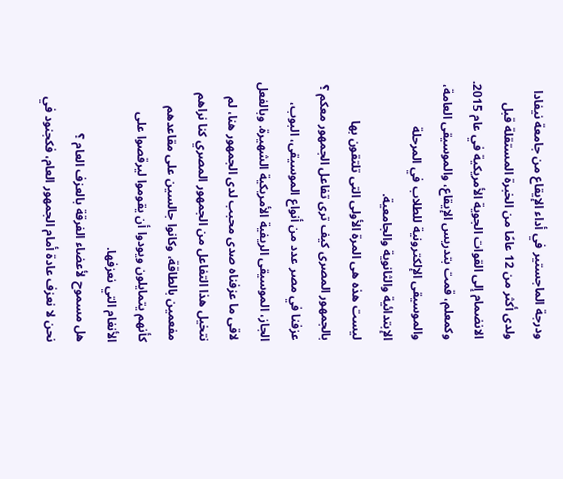ودرجة الماجستير في أداء الإيقاع من جامعة نيفادا ولدى أكثر من 12 عامًا من الخبرة المستقلة قبل الانضمام إلى القوات الجوية الأمريكية في عام 2015.
وكمعلم، قمت بتدريس الإيقاع، والموسيقى العامة، والموسيقى الإلكترونية للطلاب في المرحلة الإبتدائية والثانوية والجامعية.
ليست هذه هى المرة الأولى التى تلتقون بها بالجمهور المصرى كيف ترى تفاعل الجمهور معكم ؟
عزفنا في مصر عدد من أنواع الموسيقى، البوب، الجاز، الموسيقى الريفية الأمريكية الشهيرة. وبالفعل لاقى ما عزفناه صدى محبب لدى الجمهور هنا، لم نتخيل هذا التفاعل من الجمهور المصري كنا نراهم مفعمين بالطاقة، وكانوا جالسين على مقاعدهم كأنهم يتمايلون ويودوا أن يقوموا ليرقصوا على الأنغام التي نعزفها.
هل مسموح لأعضاء الفرقة بالعزف العام ؟
نحن لا نعزف عادة أمام الجمهور العام، فكجنود في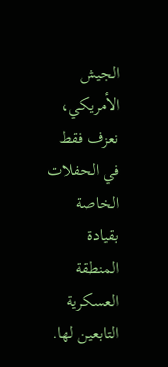الجيش الأمريكي، نعزف فقط في الحفلات الخاصة بقيادة المنطقة العسكرية التابعين لها.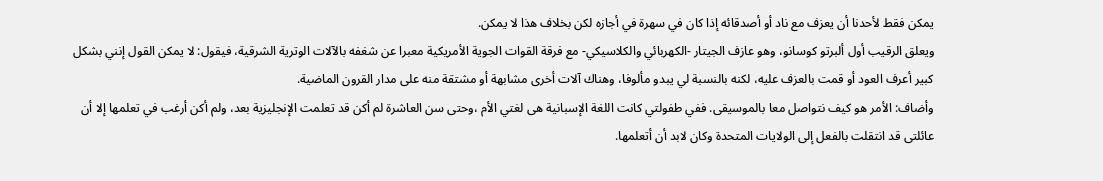يمكن فقط لأحدنا أن يعزف مع ناد أو أصدقائه إذا كان في سهرة في أجازه لكن بخلاف هذا لا يمكن.
ويعلق الرقيب أول ألبرتو كوسانو، وهو عازف الجيتار -الكهربائي والكلاسيكي- مع فرقة القوات الجوية الأمريكية معبرا عن شغفه بالآلات الوترية الشرقية، فيقول: لا يمكن القول إنني بشكل كبير أعرف العود أو قمت بالعزف عليه، لكنه بالنسبة لي يبدو مألوفا، وهناك آلات أخرى مشابهة أو مشتقة منه على مدار القرون الماضية.
وأضاف: الأمر هو كيف نتواصل معا بالموسيقى. ففي طفولتي كانت اللغة الإسبانية هى لغتي الأم ،وحتى سن العاشرة لم أكن قد تعلمت الإنجليزية بعد، ولم أكن أرغب في تعلمها إلا أن عائلتى قد انتقلت بالفعل إلى الولايات المتحدة وكان لابد أن أتعلمها.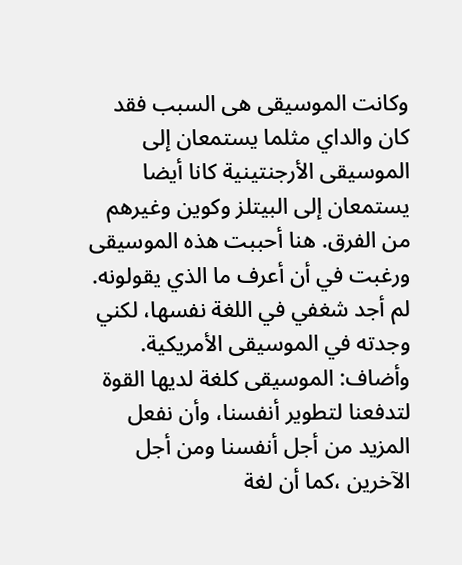وكانت الموسيقى هى السبب فقد كان والداي مثلما يستمعان إلى الموسيقى الأرجنتينية كانا أيضا يستمعان إلى البيتلز وكوين وغيرهم من الفرق. هنا أحببت هذه الموسيقى ورغبت في أن أعرف ما الذي يقولونه. لم أجد شغفي في اللغة نفسها، لكني وجدته في الموسيقى الأمريكية.
وأضاف: الموسيقى كلغة لديها القوة لتدفعنا لتطوير أنفسنا، وأن نفعل المزيد من أجل أنفسنا ومن أجل الآخرين ،كما أن لغة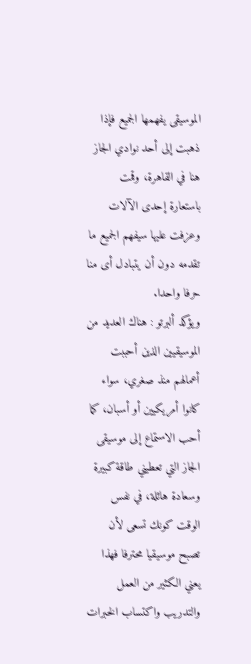الموسيقى يفهمها الجميع فإذا ذهبت إلى أحد نوادي الجاز هنا في القاهرة، وقمت باستعارة إحدى الآلات وعزفت عليها سيفهم الجميع ما تقدمه دون أن يتبادل أى منا حرفا واحدا.
ويؤكد ألبرتو : هناك العديد من الموسيقيين الذين أحببت أعمالهم منذ صغري، سواء كانوا أمريكيين أو أسبان، كما أحب الاستماع إلى موسيقى الجاز التي تعطيني طاقة كبيرة وسعادة هائلة، في نفس الوقت كونك تسعى لأن تصبح موسيقيا محترفا فهذا يعني الكثير من العمل والتدريب واكتساب الخبرات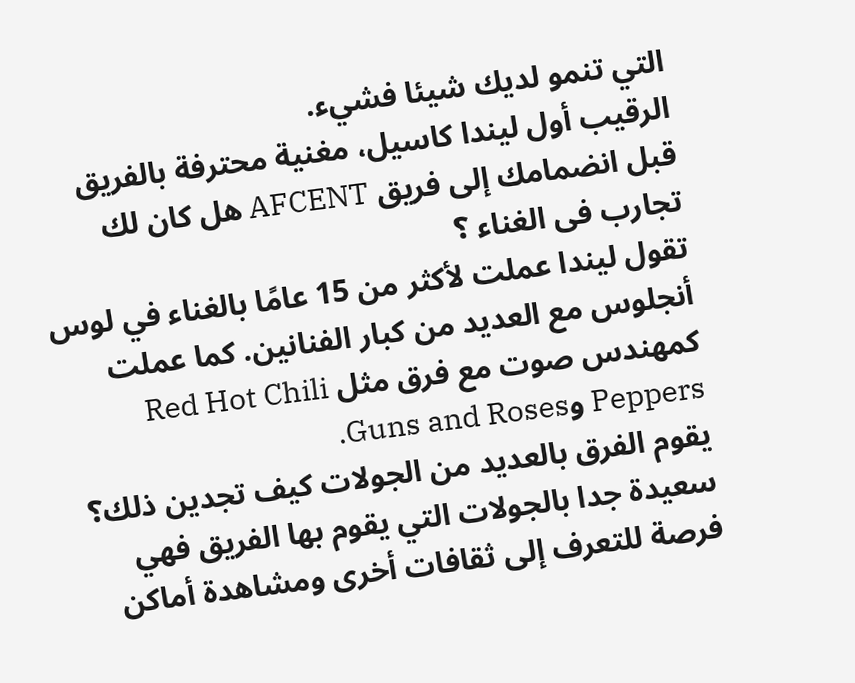التي تنمو لديك شيئا فشيء.
الرقيب أول ليندا كاسيل، مغنية محترفة بالفريق
قبل انضمامك إلى فريق AFCENT هل كان لك تجارب فى الغناء ؟
تقول ليندا عملت لأكثر من 15 عامًا بالغناء في لوس أنجلوس مع العديد من كبار الفنانين. كما عملت كمهندس صوت مع فرق مثل Red Hot Chili Peppers وGuns and Roses.
يقوم الفرق بالعديد من الجولات كيف تجدين ذلك؟
سعيدة جدا بالجولات التي يقوم بها الفريق فهي فرصة للتعرف إلى ثقافات أخرى ومشاهدة أماكن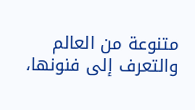متنوعة من العالم والتعرف إلى فنونها،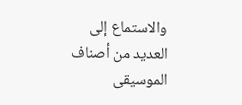والاستماع إلى العديد من أصناف الموسيقى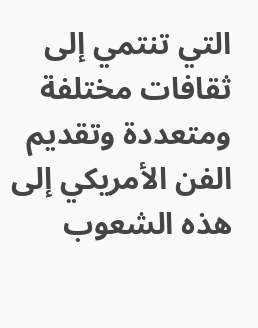التي تنتمي إلى ثقافات مختلفة ومتعددة وتقديم الفن الأمريكي إلى هذه الشعوب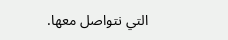التي نتواصل معها.